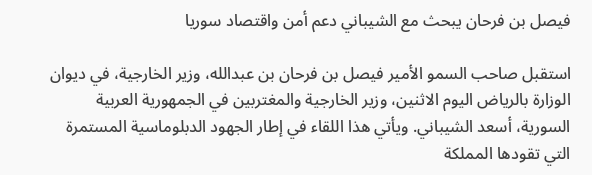فيصل بن فرحان يبحث مع الشيباني دعم أمن واقتصاد سوريا

استقبل صاحب السمو الأمير فيصل بن فرحان بن عبدالله، وزير الخارجية، في ديوان الوزارة بالرياض اليوم الاثنين، وزير الخارجية والمغتربين في الجمهورية العربية السورية، أسعد الشيباني. ويأتي هذا اللقاء في إطار الجهود الدبلوماسية المستمرة التي تقودها المملكة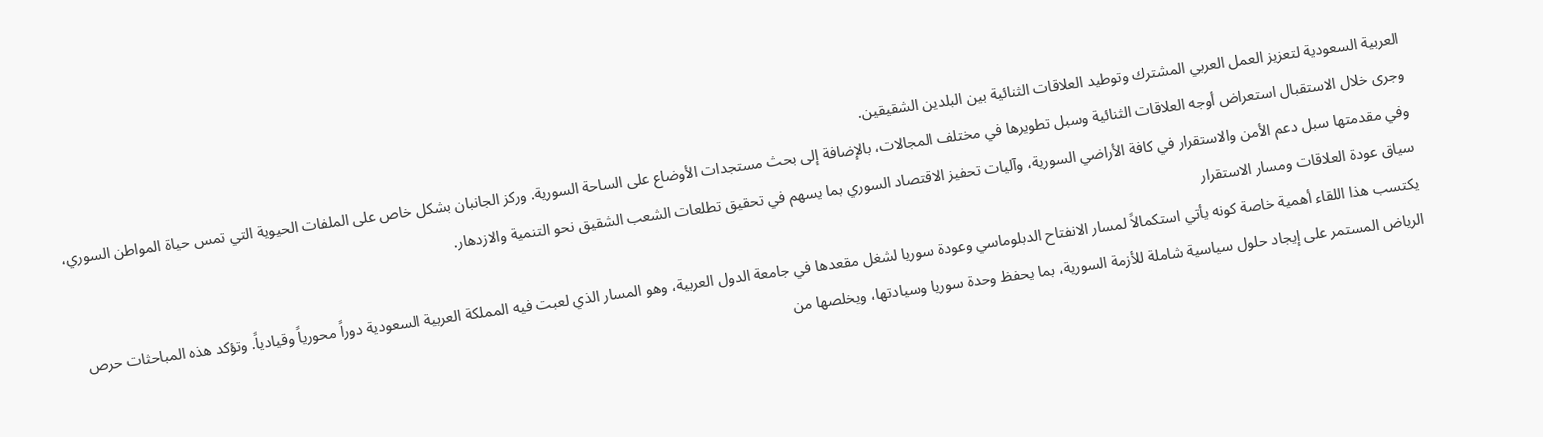العربية السعودية لتعزيز العمل العربي المشترك وتوطيد العلاقات الثنائية بين البلدين الشقيقين.
وجرى خلال الاستقبال استعراض أوجه العلاقات الثنائية وسبل تطويرها في مختلف المجالات، بالإضافة إلى بحث مستجدات الأوضاع على الساحة السورية. وركز الجانبان بشكل خاص على الملفات الحيوية التي تمس حياة المواطن السوري، وفي مقدمتها سبل دعم الأمن والاستقرار في كافة الأراضي السورية، وآليات تحفيز الاقتصاد السوري بما يسهم في تحقيق تطلعات الشعب الشقيق نحو التنمية والازدهار.
سياق عودة العلاقات ومسار الاستقرار
يكتسب هذا اللقاء أهمية خاصة كونه يأتي استكمالاً لمسار الانفتاح الدبلوماسي وعودة سوريا لشغل مقعدها في جامعة الدول العربية، وهو المسار الذي لعبت فيه المملكة العربية السعودية دوراً محورياً وقيادياً. وتؤكد هذه المباحثات حرص الرياض المستمر على إيجاد حلول سياسية شاملة للأزمة السورية، بما يحفظ وحدة سوريا وسيادتها، ويخلصها من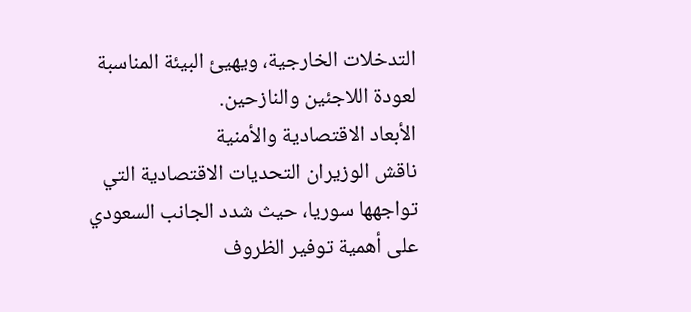التدخلات الخارجية، ويهيئ البيئة المناسبة لعودة اللاجئين والنازحين.
الأبعاد الاقتصادية والأمنية
ناقش الوزيران التحديات الاقتصادية التي تواجهها سوريا، حيث شدد الجانب السعودي على أهمية توفير الظروف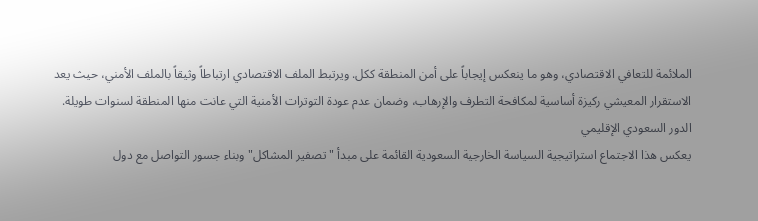الملائمة للتعافي الاقتصادي، وهو ما ينعكس إيجاباً على أمن المنطقة ككل. ويرتبط الملف الاقتصادي ارتباطاً وثيقاً بالملف الأمني، حيث يعد الاستقرار المعيشي ركيزة أساسية لمكافحة التطرف والإرهاب، وضمان عدم عودة التوترات الأمنية التي عانت منها المنطقة لسنوات طويلة.
الدور السعودي الإقليمي
يعكس هذا الاجتماع استراتيجية السياسة الخارجية السعودية القائمة على مبدأ "تصفير المشاكل" وبناء جسور التواصل مع دول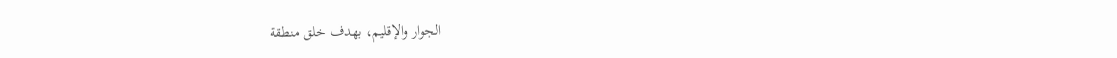الجوار والإقليم، بهدف خلق منطقة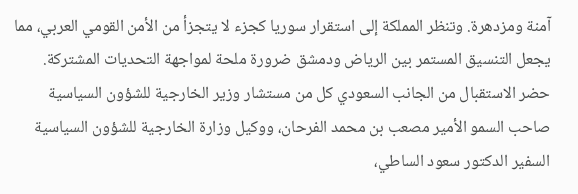آمنة ومزدهرة. وتنظر المملكة إلى استقرار سوريا كجزء لا يتجزأ من الأمن القومي العربي، مما يجعل التنسيق المستمر بين الرياض ودمشق ضرورة ملحة لمواجهة التحديات المشتركة.
حضر الاستقبال من الجانب السعودي كل من مستشار وزير الخارجية للشؤون السياسية صاحب السمو الأمير مصعب بن محمد الفرحان، ووكيل وزارة الخارجية للشؤون السياسية السفير الدكتور سعود الساطي،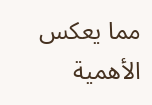مما يعكس الأهمية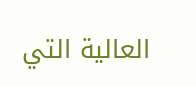العالية التي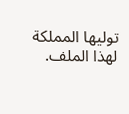توليها المملكة لهذا الملف.